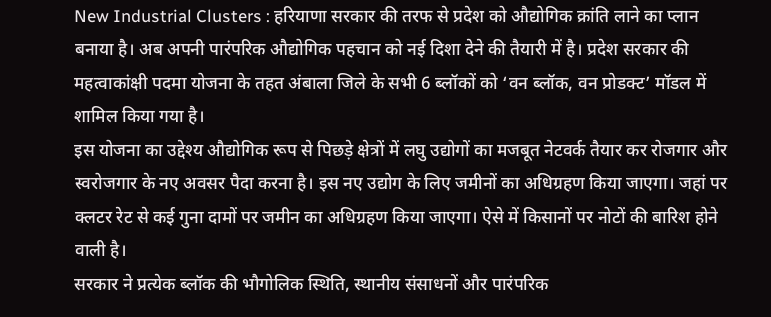New Industrial Clusters : हरियाणा सरकार की तरफ से प्रदेश को औद्योगिक क्रांति लाने का प्लान बनाया है। अब अपनी पारंपरिक औद्योगिक पहचान को नई दिशा देने की तैयारी में है। प्रदेश सरकार की महत्वाकांक्षी पदमा योजना के तहत अंबाला जिले के सभी 6 ब्लॉकों को ‘वन ब्लॉक, वन प्रोडक्ट’ मॉडल में शामिल किया गया है।
इस योजना का उद्देश्य औद्योगिक रूप से पिछड़े क्षेत्रों में लघु उद्योगों का मजबूत नेटवर्क तैयार कर रोजगार और स्वरोजगार के नए अवसर पैदा करना है। इस नए उद्योग के लिए जमीनों का अधिग्रहण किया जाएगा। जहां पर क्लटर रेट से कई गुना दामों पर जमीन का अधिग्रहण किया जाएगा। ऐसे में किसानों पर नोटों की बारिश होने वाली है।
सरकार ने प्रत्येक ब्लॉक की भौगोलिक स्थिति, स्थानीय संसाधनों और पारंपरिक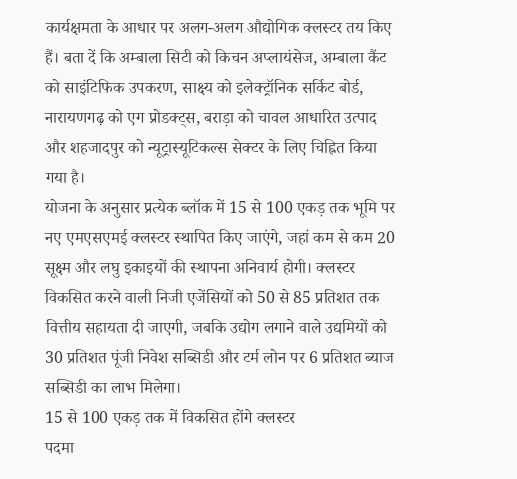कार्यक्षमता के आधार पर अलग-अलग औद्योगिक क्लस्टर तय किए हैं। बता दें कि अम्बाला सिटी को किचन अप्लायंसेज, अम्बाला कैंट को साइंटिफिक उपकरण, साक्ष्य को इलेक्ट्रॉनिक सर्किट बोर्ड, नारायणगढ़ को एग प्रोडक्ट्स, बराड़ा को चावल आधारित उत्पाद और शहजादपुर को न्यूट्रास्यूटिकल्स सेक्टर के लिए चिह्नित किया गया है।
योजना के अनुसार प्रत्येक ब्लॉक में 15 से 100 एकड़ तक भूमि पर नए एमएसएमई क्लस्टर स्थापित किए जाएंगे, जहां कम से कम 20 सूक्ष्म और लघु इकाइयों की स्थापना अनिवार्य होगी। क्लस्टर विकसित करने वाली निजी एजेंसियों को 50 से 85 प्रतिशत तक वित्तीय सहायता दी जाएगी, जबकि उद्योग लगाने वाले उद्यमियों को 30 प्रतिशत पूंजी निवेश सब्सिडी और टर्म लोन पर 6 प्रतिशत ब्याज सब्सिडी का लाभ मिलेगा।
15 से 100 एकड़ तक में विकसित होंगे क्लस्टर
पदमा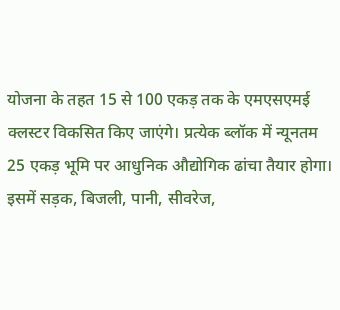योजना के तहत 15 से 100 एकड़ तक के एमएसएमई क्लस्टर विकसित किए जाएंगे। प्रत्येक ब्लॉक में न्यूनतम 25 एकड़ भूमि पर आधुनिक औद्योगिक ढांचा तैयार होगा। इसमें सड़क, बिजली, पानी, सीवरेज,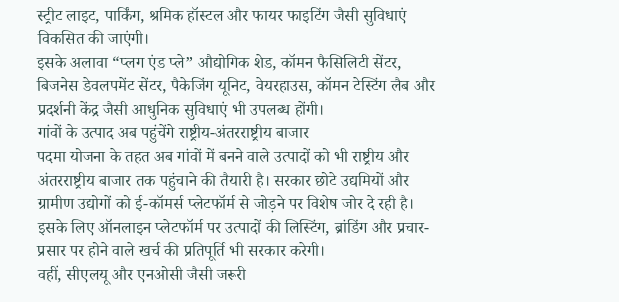स्ट्रीट लाइट, पार्किंग, श्रमिक हॉस्टल और फायर फाइटिंग जैसी सुविधाएं विकसित की जाएंगी।
इसके अलावा “प्लग एंड प्ले” औद्योगिक शेड, कॉमन फैसिलिटी सेंटर, बिजनेस डेवलपमेंट सेंटर, पैकेजिंग यूनिट, वेयरहाउस, कॉमन टेस्टिंग लैब और प्रदर्शनी केंद्र जैसी आधुनिक सुविधाएं भी उपलब्ध होंगी।
गांवों के उत्पाद अब पहुंचेंगे राष्ट्रीय-अंतरराष्ट्रीय बाजार
पदमा योजना के तहत अब गांवों में बनने वाले उत्पादों को भी राष्ट्रीय और अंतरराष्ट्रीय बाजार तक पहुंचाने की तैयारी है। सरकार छोटे उद्यमियों और ग्रामीण उद्योगों को ई-कॉमर्स प्लेटफॉर्म से जोड़ने पर विशेष जोर दे रही है। इसके लिए ऑनलाइन प्लेटफॉर्म पर उत्पादों की लिस्टिंग, ब्रांडिंग और प्रचार-प्रसार पर होने वाले खर्च की प्रतिपूर्ति भी सरकार करेगी।
वहीं, सीएलयू और एनओसी जैसी जरूरी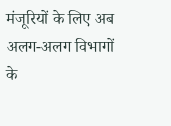मंजूरियों के लिए अब अलग-अलग विभागों के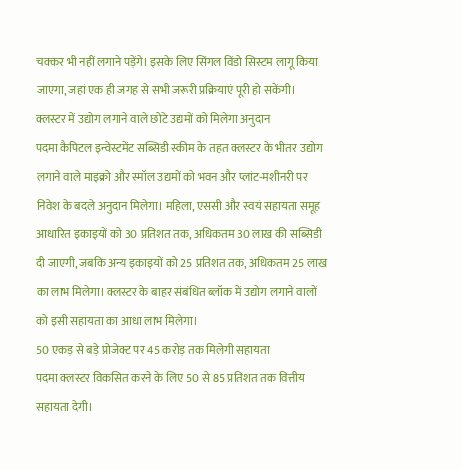चक्कर भी नहीं लगाने पड़ेंगे। इसके लिए सिंगल विंडो सिस्टम लागू किया जाएगा, जहां एक ही जगह से सभी जरूरी प्रक्रियाएं पूरी हो सकेंगी।
क्लस्टर में उद्योग लगाने वाले छोटे उद्यमों को मिलेगा अनुदान
पदमा कैपिटल इन्वेस्टमेंट सब्सिडी स्कीम के तहत क्लस्टर के भीतर उद्योग लगाने वाले माइक्रो और स्मॉल उद्यमों को भवन और प्लांट-मशीनरी पर निवेश के बदले अनुदान मिलेगा। महिला, एससी और स्वयं सहायता समूह आधारित इकाइयों को 30 प्रतिशत तक, अधिकतम 30 लाख की सब्सिडी दी जाएगी, जबकि अन्य इकाइयों को 25 प्रतिशत तक, अधिकतम 25 लाख का लाभ मिलेगा। क्लस्टर के बाहर संबंधित ब्लॉक में उद्योग लगाने वालों को इसी सहायता का आधा लाभ मिलेगा।
50 एकड़ से बड़े प्रोजेक्ट पर 45 करोड़ तक मिलेगी सहायता
पदमा क्लस्टर विकसित करने के लिए 50 से 85 प्रतिशत तक वित्तीय सहायता देगी।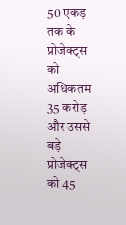50 एकड़ तक के प्रोजेक्ट्स को अधिकतम 35 करोड़ और उससे बड़े प्रोजेक्ट्स को 45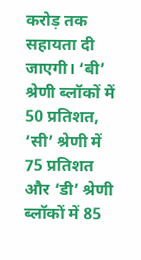करोड़ तक सहायता दी जाएगी। ‘बी’ श्रेणी ब्लॉकों में 50 प्रतिशत, ‘सी’ श्रेणी में 75 प्रतिशत और ‘डी’ श्रेणी ब्लॉकों में 85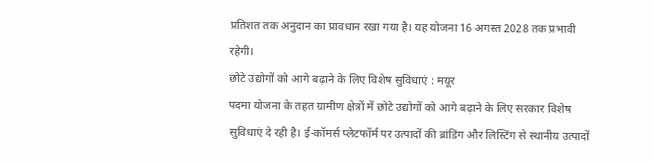प्रतिशत तक अनुदान का प्रावधान रखा गया है। यह योजना 16 अगस्त 2028 तक प्रभावी रहेगी।
छोटे उद्योगों को आगे बढ़ाने के लिए विशेष सुविधाएं : मयूर
पदमा योजना के तहत ग्रामीण क्षेत्रों में छोटे उद्योगों को आगे बढ़ाने के लिए सरकार विशेष सुविधाएं दे रही है। ई-कॉमर्स प्लेटफॉर्म पर उत्पादों की ब्रांडिंग और लिस्टिंग से स्थानीय उत्पादों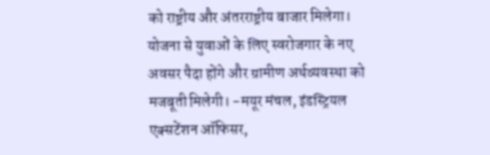को राष्ट्रीय और अंतरराष्ट्रीय बाजार मिलेगा।
योजना से युवाओं के लिए स्वरोजगार के नए अवसर पैदा होंगे और ग्रामीण अर्थव्यवस्था को मजबूती मिलेगी। -मयूर मंचल, इंडस्ट्रियल एक्सटेंशन ऑफिसर,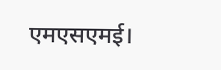एमएसएमई।